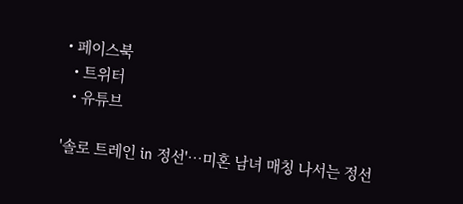• 페이스북
  • 트위터
  • 유튜브

'솔로 트레인 in 정선'…미혼 남녀 매칭 나서는 정선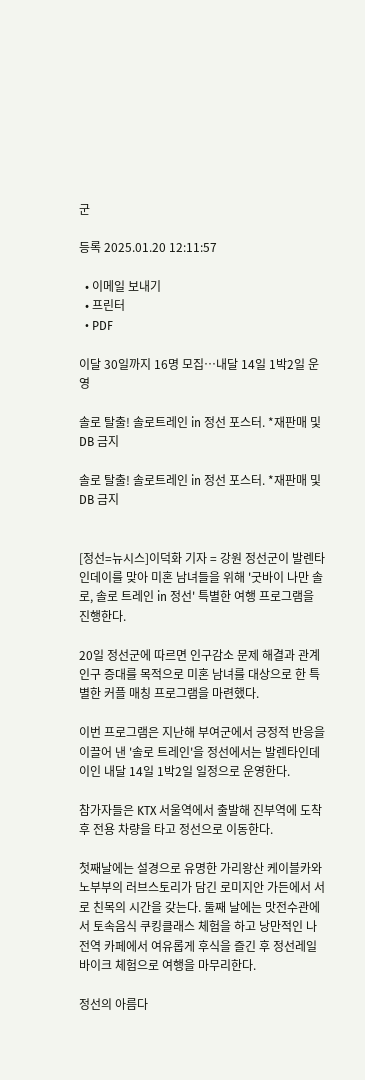군

등록 2025.01.20 12:11:57

  • 이메일 보내기
  • 프린터
  • PDF

이달 30일까지 16명 모집…내달 14일 1박2일 운영

솔로 탈출! 솔로트레인 in 정선 포스터. *재판매 및 DB 금지

솔로 탈출! 솔로트레인 in 정선 포스터. *재판매 및 DB 금지


[정선=뉴시스]이덕화 기자 = 강원 정선군이 발렌타인데이를 맞아 미혼 남녀들을 위해 '굿바이 나만 솔로, 솔로 트레인 in 정선' 특별한 여행 프로그램을 진행한다.

20일 정선군에 따르면 인구감소 문제 해결과 관계인구 증대를 목적으로 미혼 남녀를 대상으로 한 특별한 커플 매칭 프로그램을 마련했다.

이번 프로그램은 지난해 부여군에서 긍정적 반응을 이끌어 낸 '솔로 트레인'을 정선에서는 발렌타인데이인 내달 14일 1박2일 일정으로 운영한다.

참가자들은 KTX 서울역에서 출발해 진부역에 도착 후 전용 차량을 타고 정선으로 이동한다.

첫째날에는 설경으로 유명한 가리왕산 케이블카와 노부부의 러브스토리가 담긴 로미지안 가든에서 서로 친목의 시간을 갖는다. 둘째 날에는 맛전수관에서 토속음식 쿠킹클래스 체험을 하고 낭만적인 나전역 카페에서 여유롭게 후식을 즐긴 후 정선레일바이크 체험으로 여행을 마무리한다.

정선의 아름다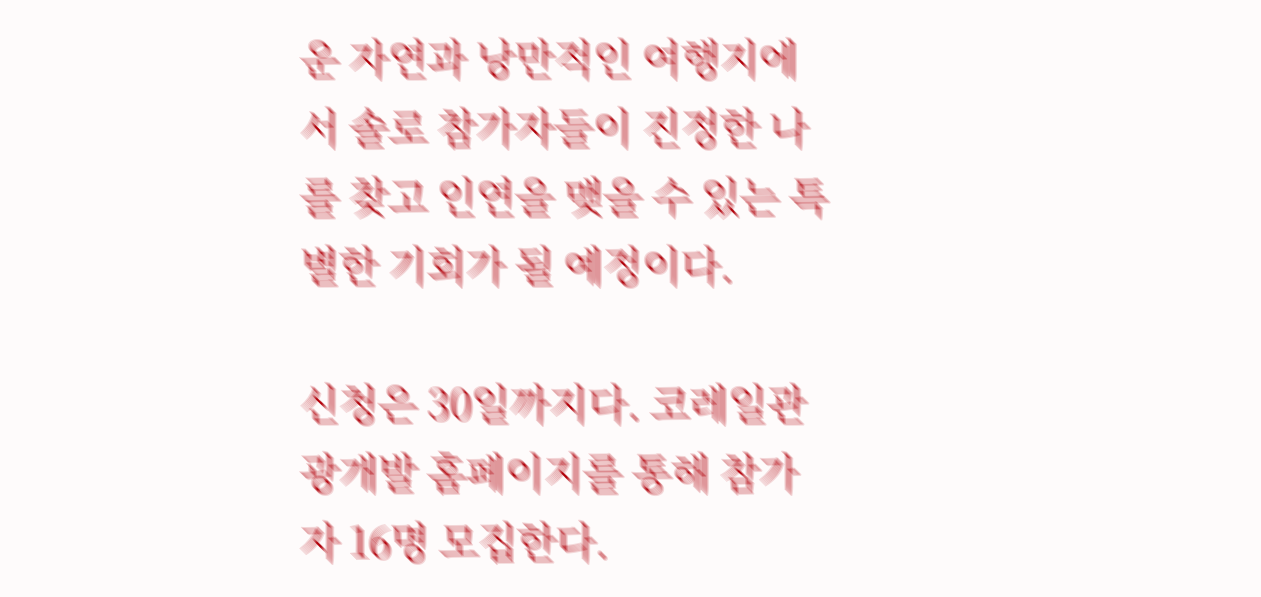운 자연과 낭만적인 여행지에서 솔로 참가자들이 진정한 나를 찾고 인연을 맺을 수 있는 특별한 기회가 될 예정이다.

신청은 30일까지다. 코레일관광개발 홈페이지를 통해 참가자 16명 모집한다.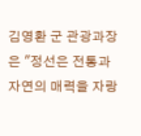김영환 군 관광과장은 "정선은 전통과 자연의 매력을 자랑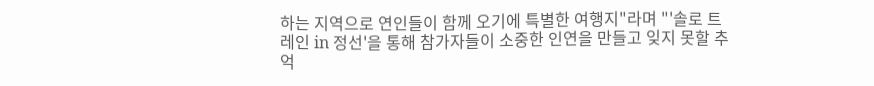하는 지역으로 연인들이 함께 오기에 특별한 여행지"라며 "'솔로 트레인 in 정선'을 통해 참가자들이 소중한 인연을 만들고 잊지 못할 추억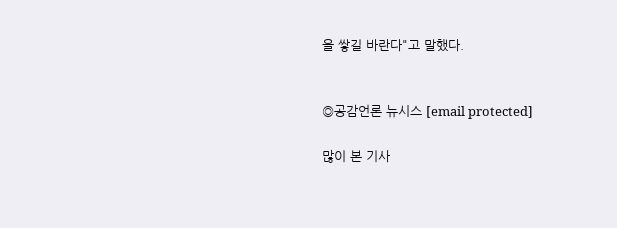을 쌓길 바란다"고 말했다.


◎공감언론 뉴시스 [email protected]

많이 본 기사